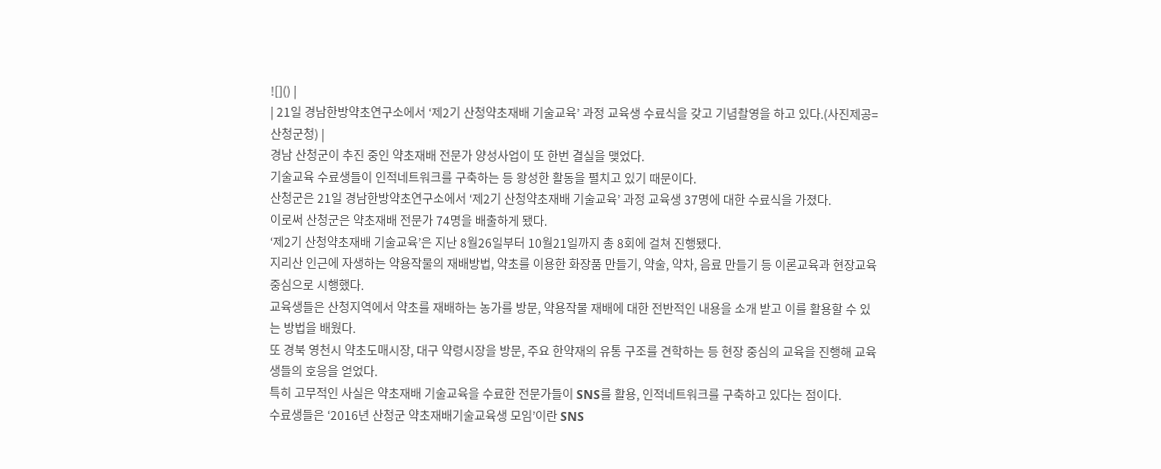![]() |
| 21일 경남한방약초연구소에서 ‘제2기 산청약초재배 기술교육’ 과정 교육생 수료식을 갖고 기념촬영을 하고 있다.(사진제공=산청군청) |
경남 산청군이 추진 중인 약초재배 전문가 양성사업이 또 한번 결실을 맺었다.
기술교육 수료생들이 인적네트워크를 구축하는 등 왕성한 활동을 펼치고 있기 때문이다.
산청군은 21일 경남한방약초연구소에서 ‘제2기 산청약초재배 기술교육’ 과정 교육생 37명에 대한 수료식을 가졌다.
이로써 산청군은 약초재배 전문가 74명을 배출하게 됐다.
‘제2기 산청약초재배 기술교육’은 지난 8월26일부터 10월21일까지 총 8회에 걸쳐 진행됐다.
지리산 인근에 자생하는 약용작물의 재배방법, 약초를 이용한 화장품 만들기, 약술, 약차, 음료 만들기 등 이론교육과 현장교육 중심으로 시행했다.
교육생들은 산청지역에서 약초를 재배하는 농가를 방문, 약용작물 재배에 대한 전반적인 내용을 소개 받고 이를 활용할 수 있는 방법을 배웠다.
또 경북 영천시 약초도매시장, 대구 약령시장을 방문, 주요 한약재의 유통 구조를 견학하는 등 현장 중심의 교육을 진행해 교육생들의 호응을 얻었다.
특히 고무적인 사실은 약초재배 기술교육을 수료한 전문가들이 SNS를 활용, 인적네트워크를 구축하고 있다는 점이다.
수료생들은 ‘2016년 산청군 약초재배기술교육생 모임’이란 SNS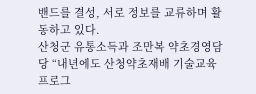밴드를 결성, 서로 정보를 교류하며 활동하고 있다.
산청군 유통소득과 조만복 약초경영담당 “내년에도 산청약초재배 기술교육 프로그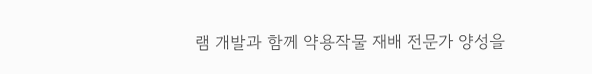램 개발과 함께 약용작물 재배 전문가 양성을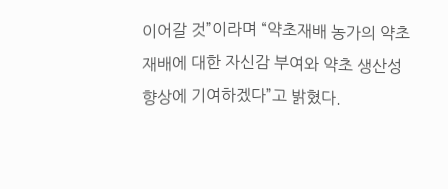이어갈 것”이라며 “약초재배 농가의 약초재배에 대한 자신감 부여와 약초 생산성 향상에 기여하겠다”고 밝혔다.